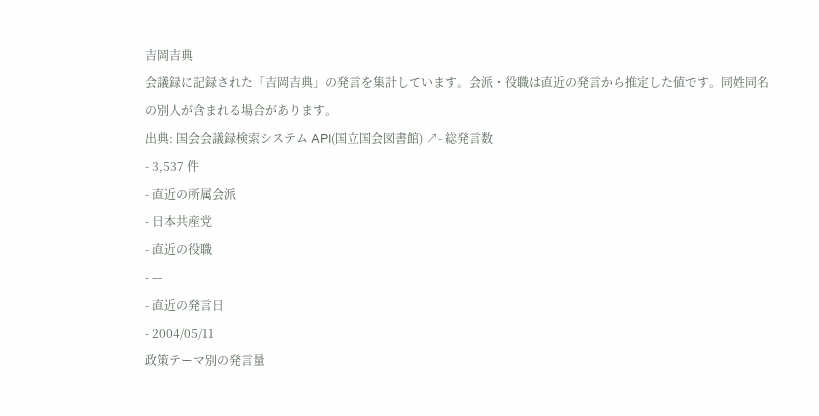吉岡吉典
会議録に記録された「吉岡吉典」の発言を集計しています。会派・役職は直近の発言から推定した値です。同姓同名の別人が含まれる場合があります。
出典: 国会会議録検索システム API(国立国会図書館) ↗- 総発言数
- 3,537 件
- 直近の所属会派
- 日本共産党
- 直近の役職
- —
- 直近の発言日
- 2004/05/11
政策テーマ別の発言量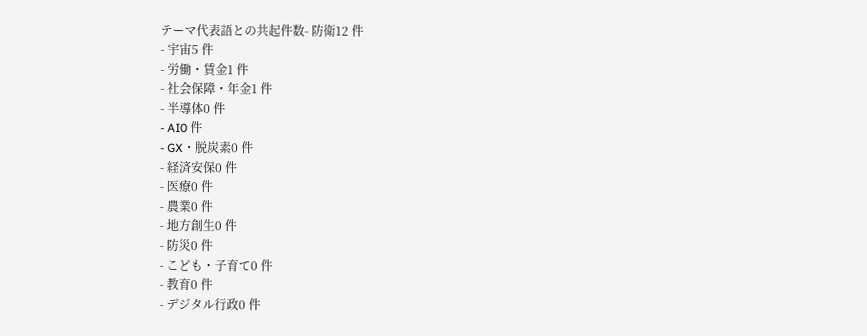テーマ代表語との共起件数- 防衛12 件
- 宇宙5 件
- 労働・賃金1 件
- 社会保障・年金1 件
- 半導体0 件
- AI0 件
- GX・脱炭素0 件
- 経済安保0 件
- 医療0 件
- 農業0 件
- 地方創生0 件
- 防災0 件
- こども・子育て0 件
- 教育0 件
- デジタル行政0 件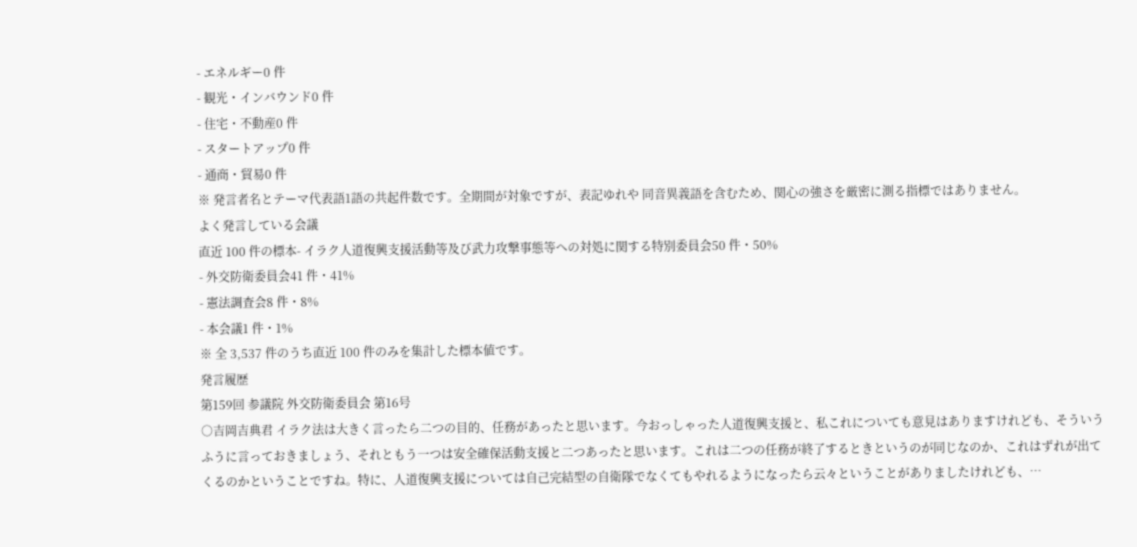- エネルギー0 件
- 観光・インバウンド0 件
- 住宅・不動産0 件
- スタートアップ0 件
- 通商・貿易0 件
※ 発言者名とテーマ代表語1語の共起件数です。全期間が対象ですが、表記ゆれや 同音異義語を含むため、関心の強さを厳密に測る指標ではありません。
よく発言している会議
直近 100 件の標本- イラク人道復興支援活動等及び武力攻撃事態等への対処に関する特別委員会50 件・50%
- 外交防衛委員会41 件・41%
- 憲法調査会8 件・8%
- 本会議1 件・1%
※ 全 3,537 件のうち直近 100 件のみを集計した標本値です。
発言履歴
第159回 参議院 外交防衛委員会 第16号
○吉岡吉典君 イラク法は大きく言ったら二つの目的、任務があったと思います。今おっしゃった人道復興支援と、私これについても意見はありますけれども、そういうふうに言っておきましょう、それともう一つは安全確保活動支援と二つあったと思います。これは二つの任務が終了するときというのが同じなのか、これはずれが出てくるのかということですね。特に、人道復興支援については自己完結型の自衛隊でなくてもやれるようになったら云々ということがありましたけれども、…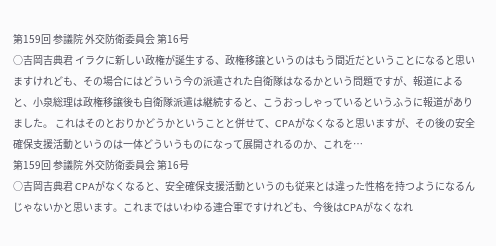第159回 参議院 外交防衛委員会 第16号
○吉岡吉典君 イラクに新しい政権が誕生する、政権移譲というのはもう間近だということになると思いますけれども、その場合にはどういう今の派遣された自衛隊はなるかという問題ですが、報道によると、小泉総理は政権移譲後も自衛隊派遣は継続すると、こうおっしゃっているというふうに報道がありました。 これはそのとおりかどうかということと併せて、CPAがなくなると思いますが、その後の安全確保支援活動というのは一体どういうものになって展開されるのか、これを…
第159回 参議院 外交防衛委員会 第16号
○吉岡吉典君 CPAがなくなると、安全確保支援活動というのも従来とは違った性格を持つようになるんじゃないかと思います。これまではいわゆる連合軍ですけれども、今後はCPAがなくなれ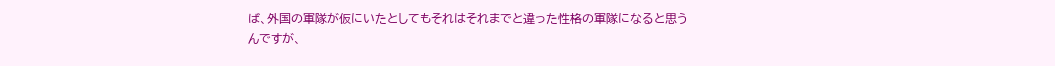ば、外国の軍隊が仮にいたとしてもそれはそれまでと違った性格の軍隊になると思うんですが、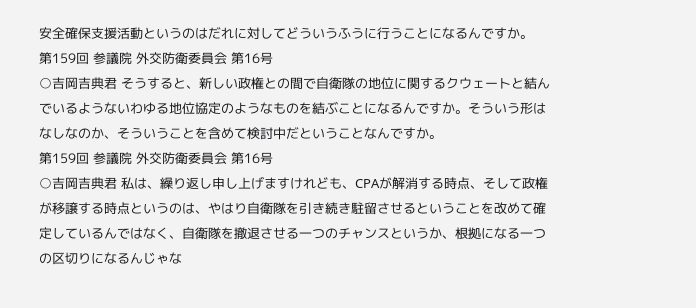安全確保支援活動というのはだれに対してどういうふうに行うことになるんですか。
第159回 参議院 外交防衛委員会 第16号
○吉岡吉典君 そうすると、新しい政権との間で自衛隊の地位に関するクウェートと結んでいるようないわゆる地位協定のようなものを結ぶことになるんですか。そういう形はなしなのか、そういうことを含めて検討中だということなんですか。
第159回 参議院 外交防衛委員会 第16号
○吉岡吉典君 私は、繰り返し申し上げますけれども、CPAが解消する時点、そして政権が移譲する時点というのは、やはり自衛隊を引き続き駐留させるということを改めて確定しているんではなく、自衛隊を撤退させる一つのチャンスというか、根拠になる一つの区切りになるんじゃな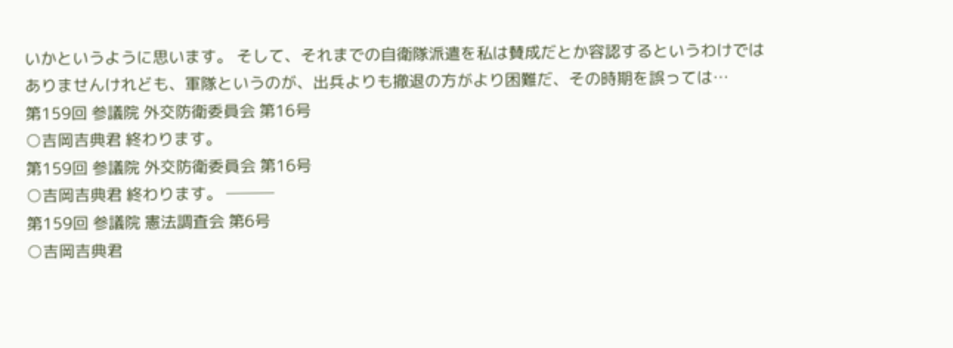いかというように思います。 そして、それまでの自衛隊派遣を私は賛成だとか容認するというわけではありませんけれども、軍隊というのが、出兵よりも撤退の方がより困難だ、その時期を誤っては…
第159回 参議院 外交防衛委員会 第16号
○吉岡吉典君 終わります。
第159回 参議院 外交防衛委員会 第16号
○吉岡吉典君 終わります。 ───
第159回 参議院 憲法調査会 第6号
○吉岡吉典君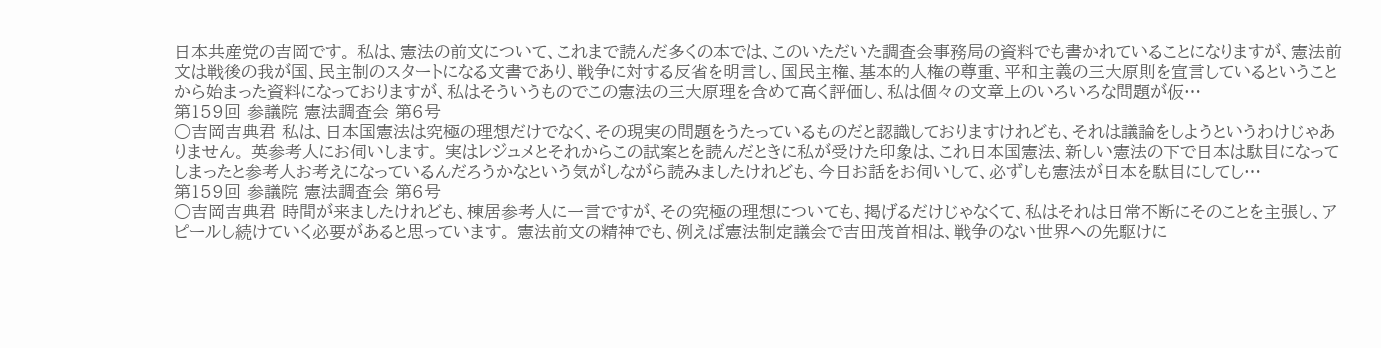日本共産党の吉岡です。 私は、憲法の前文について、これまで読んだ多くの本では、このいただいた調査会事務局の資料でも書かれていることになりますが、憲法前文は戦後の我が国、民主制のスタートになる文書であり、戦争に対する反省を明言し、国民主権、基本的人権の尊重、平和主義の三大原則を宣言しているということから始まった資料になっておりますが、私はそういうものでこの憲法の三大原理を含めて高く評価し、私は個々の文章上のいろいろな問題が仮…
第159回 参議院 憲法調査会 第6号
○吉岡吉典君 私は、日本国憲法は究極の理想だけでなく、その現実の問題をうたっているものだと認識しておりますけれども、それは議論をしようというわけじゃありません。 英参考人にお伺いします。 実はレジュメとそれからこの試案とを読んだときに私が受けた印象は、これ日本国憲法、新しい憲法の下で日本は駄目になってしまったと参考人お考えになっているんだろうかなという気がしながら読みましたけれども、今日お話をお伺いして、必ずしも憲法が日本を駄目にしてし…
第159回 参議院 憲法調査会 第6号
○吉岡吉典君 時間が来ましたけれども、棟居参考人に一言ですが、その究極の理想についても、掲げるだけじゃなくて、私はそれは日常不断にそのことを主張し、アピールし続けていく必要があると思っています。 憲法前文の精神でも、例えば憲法制定議会で吉田茂首相は、戦争のない世界への先駆けに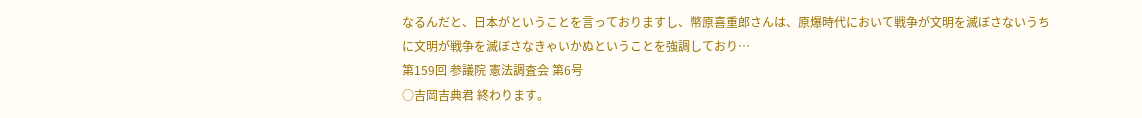なるんだと、日本がということを言っておりますし、幣原喜重郎さんは、原爆時代において戦争が文明を滅ぼさないうちに文明が戦争を滅ぼさなきゃいかぬということを強調しており…
第159回 参議院 憲法調査会 第6号
○吉岡吉典君 終わります。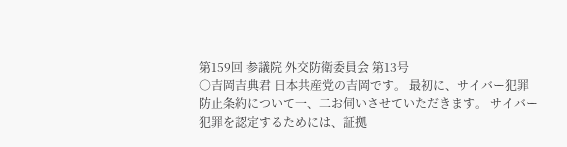第159回 参議院 外交防衛委員会 第13号
○吉岡吉典君 日本共産党の吉岡です。 最初に、サイバー犯罪防止条約について一、二お伺いさせていただきます。 サイバー犯罪を認定するためには、証拠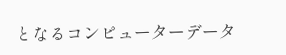となるコンピューターデータ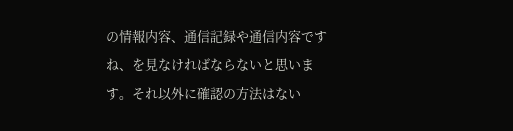の情報内容、通信記録や通信内容ですね、を見なければならないと思います。それ以外に確認の方法はない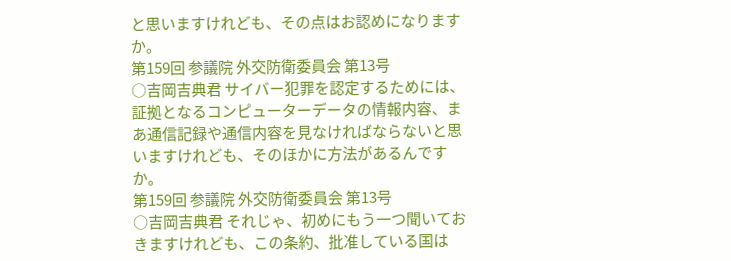と思いますけれども、その点はお認めになりますか。
第159回 参議院 外交防衛委員会 第13号
○吉岡吉典君 サイバー犯罪を認定するためには、証拠となるコンピューターデータの情報内容、まあ通信記録や通信内容を見なければならないと思いますけれども、そのほかに方法があるんですか。
第159回 参議院 外交防衛委員会 第13号
○吉岡吉典君 それじゃ、初めにもう一つ聞いておきますけれども、この条約、批准している国は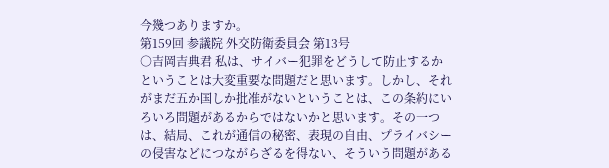今幾つありますか。
第159回 参議院 外交防衛委員会 第13号
○吉岡吉典君 私は、サイバー犯罪をどうして防止するかということは大変重要な問題だと思います。しかし、それがまだ五か国しか批准がないということは、この条約にいろいろ問題があるからではないかと思います。その一つは、結局、これが通信の秘密、表現の自由、プライバシーの侵害などにつながらざるを得ない、そういう問題がある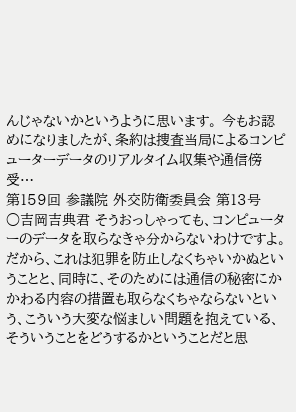んじゃないかというように思います。 今もお認めになりましたが、条約は捜査当局によるコンピューターデータのリアルタイム収集や通信傍受…
第159回 参議院 外交防衛委員会 第13号
○吉岡吉典君 そうおっしゃっても、コンピューターのデータを取らなきゃ分からないわけですよ。だから、これは犯罪を防止しなくちゃいかぬということと、同時に、そのためには通信の秘密にかかわる内容の措置も取らなくちゃならないという、こういう大変な悩ましい問題を抱えている、そういうことをどうするかということだと思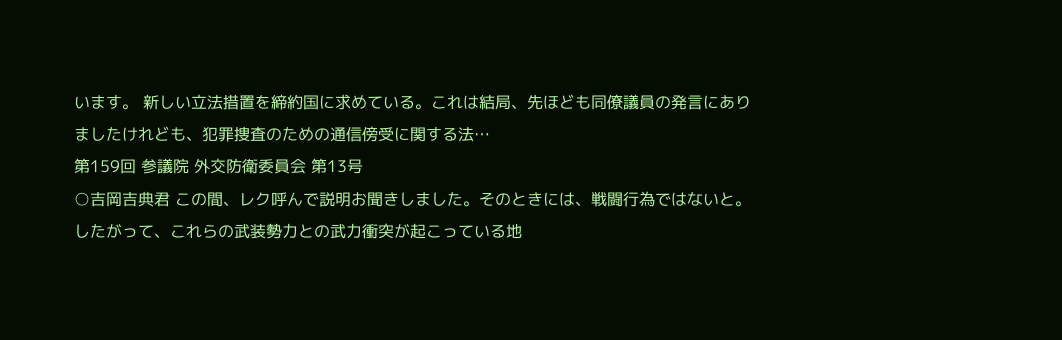います。 新しい立法措置を締約国に求めている。これは結局、先ほども同僚議員の発言にありましたけれども、犯罪捜査のための通信傍受に関する法…
第159回 参議院 外交防衛委員会 第13号
○吉岡吉典君 この間、レク呼んで説明お聞きしました。そのときには、戦闘行為ではないと。したがって、これらの武装勢力との武力衝突が起こっている地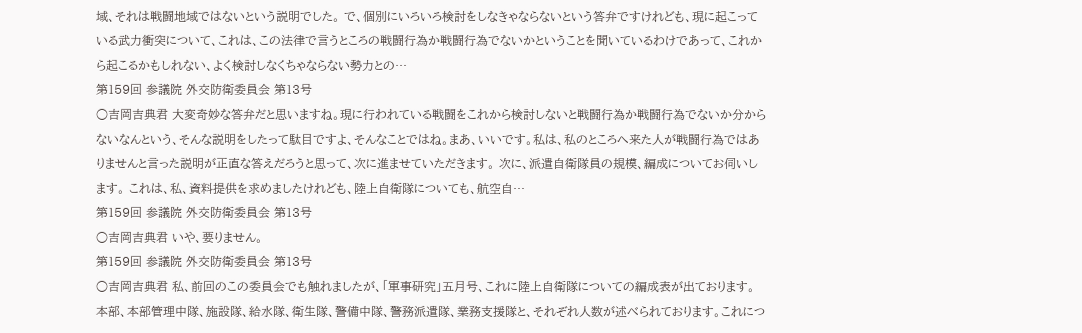域、それは戦闘地域ではないという説明でした。 で、個別にいろいろ検討をしなきゃならないという答弁ですけれども、現に起こっている武力衝突について、これは、この法律で言うところの戦闘行為か戦闘行為でないかということを聞いているわけであって、これから起こるかもしれない、よく検討しなくちゃならない勢力との…
第159回 参議院 外交防衛委員会 第13号
○吉岡吉典君 大変奇妙な答弁だと思いますね。現に行われている戦闘をこれから検討しないと戦闘行為か戦闘行為でないか分からないなんという、そんな説明をしたって駄目ですよ、そんなことではね。まあ、いいです。私は、私のところへ来た人が戦闘行為ではありませんと言った説明が正直な答えだろうと思って、次に進ませていただきます。 次に、派遣自衛隊員の規模、編成についてお伺いします。 これは、私、資料提供を求めましたけれども、陸上自衛隊についても、航空自…
第159回 参議院 外交防衛委員会 第13号
○吉岡吉典君 いや、要りません。
第159回 参議院 外交防衛委員会 第13号
○吉岡吉典君 私、前回のこの委員会でも触れましたが、「軍事研究」五月号、これに陸上自衛隊についての編成表が出ております。本部、本部管理中隊、施設隊、給水隊、衛生隊、警備中隊、警務派遣隊、業務支援隊と、それぞれ人数が述べられております。これにつ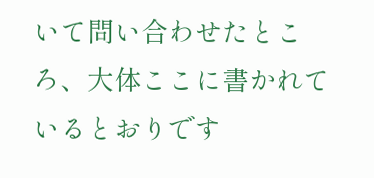いて問い合わせたところ、大体ここに書かれているとおりです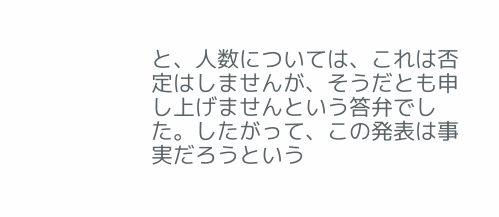と、人数については、これは否定はしませんが、そうだとも申し上げませんという答弁でした。したがって、この発表は事実だろうという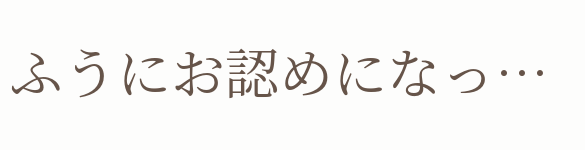ふうにお認めになっ…